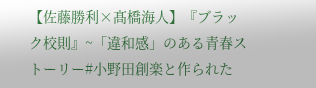【佐藤勝利×髙橋海人】『ブラック校則』~「違和感」のある青春ストーリー#小野田創楽と作られた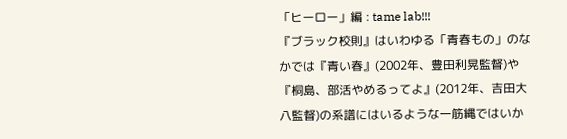「ヒーロー」編 : tame lab!!!
『ブラック校則』はいわゆる「青春もの」のなかでは『青い春』(2002年、豊田利晃監督)や『桐島、部活やめるってよ』(2012年、吉田大八監督)の系譜にはいるような一筋縄ではいか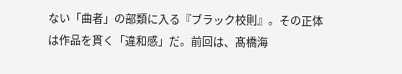ない「曲者」の部類に入る『ブラック校則』。その正体は作品を貫く「違和感」だ。前回は、髙橋海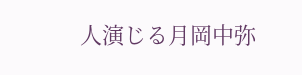人演じる月岡中弥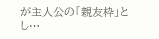が主人公の「親友枠」とし…